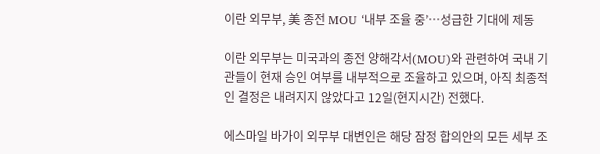이란 외무부, 美 종전 MOU ‘내부 조율 중’…성급한 기대에 제동

이란 외무부는 미국과의 종전 양해각서(MOU)와 관련하여 국내 기관들이 현재 승인 여부를 내부적으로 조율하고 있으며, 아직 최종적인 결정은 내려지지 않았다고 12일(현지시간) 전했다.

에스마일 바가이 외무부 대변인은 해당 잠정 합의안의 모든 세부 조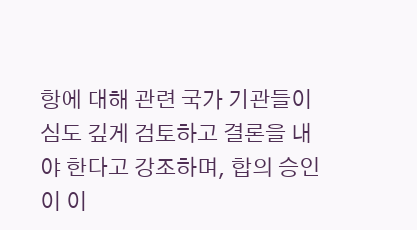항에 대해 관련 국가 기관들이 심도 깊게 검토하고 결론을 내야 한다고 강조하며, 합의 승인이 이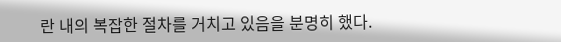란 내의 복잡한 절차를 거치고 있음을 분명히 했다.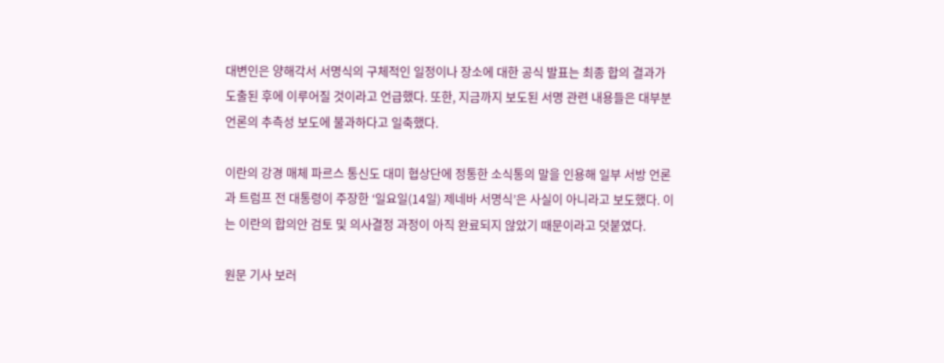대변인은 양해각서 서명식의 구체적인 일정이나 장소에 대한 공식 발표는 최종 합의 결과가 도출된 후에 이루어질 것이라고 언급했다. 또한, 지금까지 보도된 서명 관련 내용들은 대부분 언론의 추측성 보도에 불과하다고 일축했다.

이란의 강경 매체 파르스 통신도 대미 협상단에 정통한 소식통의 말을 인용해 일부 서방 언론과 트럼프 전 대통령이 주장한 ‘일요일(14일) 제네바 서명식’은 사실이 아니라고 보도했다. 이는 이란의 합의안 검토 및 의사결정 과정이 아직 완료되지 않았기 때문이라고 덧붙였다.

원문 기사 보러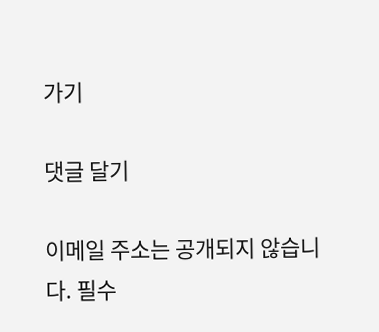가기

댓글 달기

이메일 주소는 공개되지 않습니다. 필수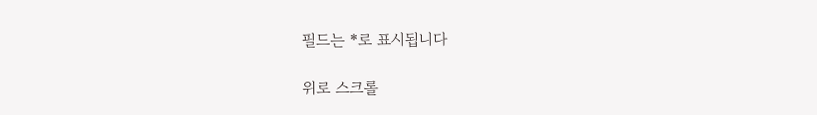필드는 *로 표시됩니다

위로 스크롤